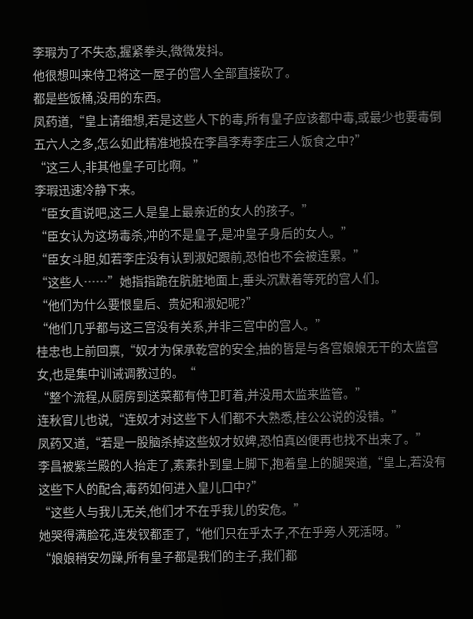李瑕为了不失态,握紧拳头,微微发抖。
他很想叫来侍卫将这一屋子的宫人全部直接砍了。
都是些饭桶,没用的东西。
凤药道,“皇上请细想,若是这些人下的毒,所有皇子应该都中毒,或最少也要毒倒五六人之多,怎么如此精准地投在李昌李寿李庄三人饭食之中?”
“这三人,非其他皇子可比啊。”
李瑕迅速冷静下来。
“臣女直说吧,这三人是皇上最亲近的女人的孩子。”
“臣女认为这场毒杀,冲的不是皇子,是冲皇子身后的女人。”
“臣女斗胆,如若李庄没有认到淑妃跟前,恐怕也不会被连累。”
“这些人……”她指指跪在肮脏地面上,垂头沉默着等死的宫人们。
“他们为什么要恨皇后、贵妃和淑妃呢?”
“他们几乎都与这三宫没有关系,并非三宫中的宫人。”
桂忠也上前回禀,“奴才为保承乾宫的安全,抽的皆是与各宫娘娘无干的太监宫女,也是集中训诫调教过的。“
“整个流程,从厨房到送菜都有侍卫盯着,并没用太监来监管。”
连秋官儿也说,“连奴才对这些下人们都不大熟悉,桂公公说的没错。”
凤药又道,“若是一股脑杀掉这些奴才奴婢,恐怕真凶便再也找不出来了。”
李昌被紫兰殿的人抬走了,素素扑到皇上脚下,抱着皇上的腿哭道,“皇上,若没有这些下人的配合,毒药如何进入皇儿口中?”
“这些人与我儿无关,他们才不在乎我儿的安危。”
她哭得满脸花,连发钗都歪了,“他们只在乎太子,不在乎旁人死活呀。”
“娘娘稍安勿躁,所有皇子都是我们的主子,我们都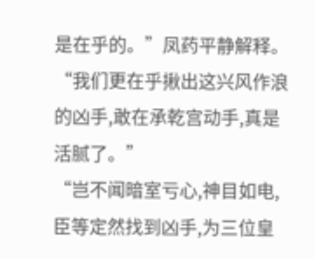是在乎的。”凤药平静解释。
“我们更在乎揪出这兴风作浪的凶手,敢在承乾宫动手,真是活腻了。”
“岂不闻暗室亏心,神目如电,臣等定然找到凶手,为三位皇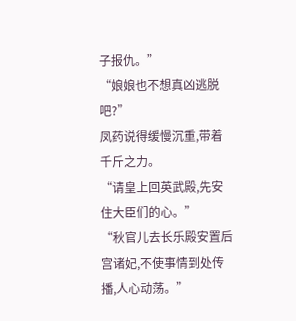子报仇。”
“娘娘也不想真凶逃脱吧?”
凤药说得缓慢沉重,带着千斤之力。
“请皇上回英武殿,先安住大臣们的心。”
“秋官儿去长乐殿安置后宫诸妃,不使事情到处传播,人心动荡。”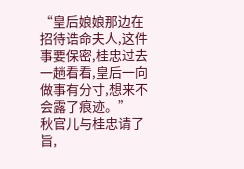“皇后娘娘那边在招待诰命夫人,这件事要保密,桂忠过去一趟看看,皇后一向做事有分寸,想来不会露了痕迹。”
秋官儿与桂忠请了旨,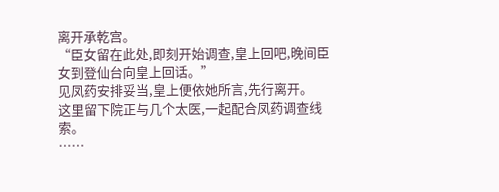离开承乾宫。
“臣女留在此处,即刻开始调查,皇上回吧,晚间臣女到登仙台向皇上回话。”
见凤药安排妥当,皇上便依她所言,先行离开。
这里留下院正与几个太医,一起配合凤药调查线索。
……